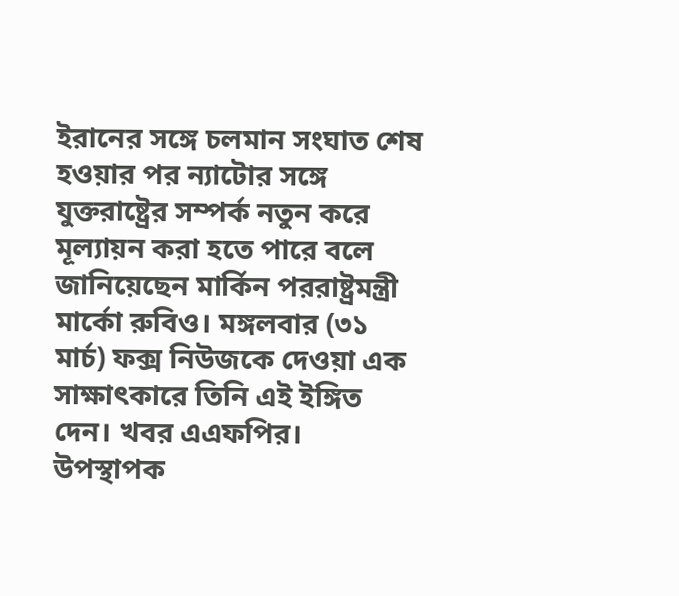ইরানের সঙ্গে চলমান সংঘাত শেষ হওয়ার পর ন্যাটোর সঙ্গে যুক্তরাষ্ট্রের সম্পর্ক নতুন করে মূল্যায়ন করা হতে পারে বলে জানিয়েছেন মার্কিন পররাষ্ট্রমন্ত্রী মার্কো রুবিও। মঙ্গলবার (৩১ মার্চ) ফক্স নিউজকে দেওয়া এক সাক্ষাৎকারে তিনি এই ইঙ্গিত দেন। খবর এএফপির।
উপস্থাপক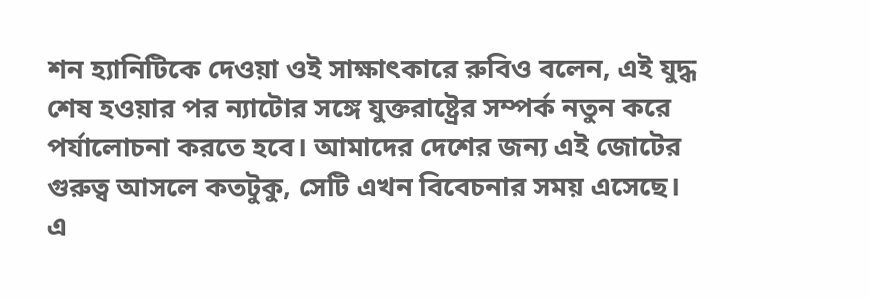শন হ্যানিটিকে দেওয়া ওই সাক্ষাৎকারে রুবিও বলেন, এই যুদ্ধ শেষ হওয়ার পর ন্যাটোর সঙ্গে যুক্তরাষ্ট্রের সম্পর্ক নতুন করে পর্যালোচনা করতে হবে। আমাদের দেশের জন্য এই জোটের গুরুত্ব আসলে কতটুকু, সেটি এখন বিবেচনার সময় এসেছে।
এ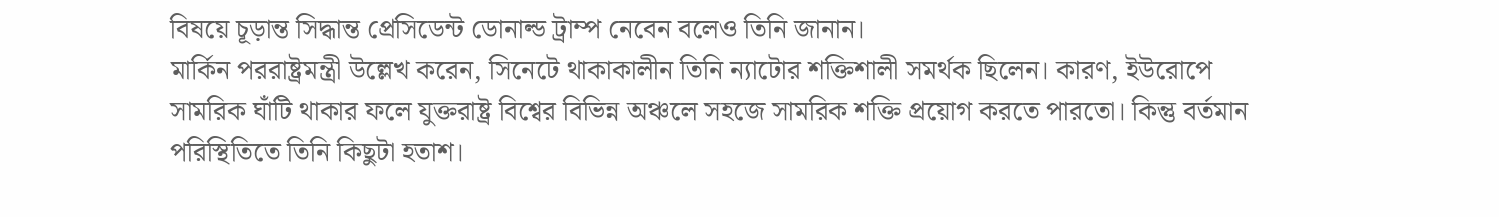বিষয়ে চূড়ান্ত সিদ্ধান্ত প্রেসিডেন্ট ডোনাল্ড ট্রাম্প নেবেন বলেও তিনি জানান।
মার্কিন পররাষ্ট্রমন্ত্রী উল্লেখ করেন, সিনেটে থাকাকালীন তিনি ন্যাটোর শক্তিশালী সমর্থক ছিলেন। কারণ, ইউরোপে সামরিক ঘাঁটি থাকার ফলে যুক্তরাষ্ট্র বিশ্বের বিভিন্ন অঞ্চলে সহজে সামরিক শক্তি প্রয়োগ করতে পারতো। কিন্তু বর্তমান পরিস্থিতিতে তিনি কিছুটা হতাশ।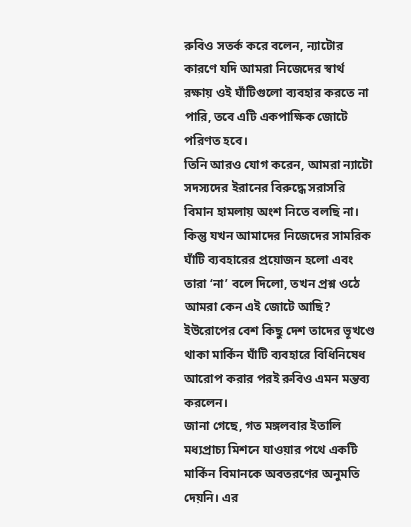রুবিও সতর্ক করে বলেন, ন্যাটোর কারণে যদি আমরা নিজেদের স্বার্থ রক্ষায় ওই ঘাঁটিগুলো ব্যবহার করতে না পারি, তবে এটি একপাক্ষিক জোটে পরিণত হবে।
তিনি আরও যোগ করেন, আমরা ন্যাটো সদস্যদের ইরানের বিরুদ্ধে সরাসরি বিমান হামলায় অংশ নিতে বলছি না। কিন্তু যখন আমাদের নিজেদের সামরিক ঘাঁটি ব্যবহারের প্রয়োজন হলো এবং তারা ‘না’ বলে দিলো, তখন প্রশ্ন ওঠে আমরা কেন এই জোটে আছি?
ইউরোপের বেশ কিছু দেশ তাদের ভূখণ্ডে থাকা মার্কিন ঘাঁটি ব্যবহারে বিধিনিষেধ আরোপ করার পরই রুবিও এমন মন্তব্য করলেন।
জানা গেছে, গত মঙ্গলবার ইতালি মধ্যপ্রাচ্য মিশনে যাওয়ার পথে একটি মার্কিন বিমানকে অবতরণের অনুমতি দেয়নি। এর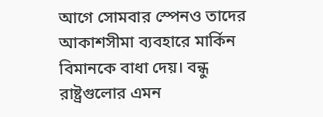আগে সোমবার স্পেনও তাদের আকাশসীমা ব্যবহারে মার্কিন বিমানকে বাধা দেয়। বন্ধু রাষ্ট্রগুলোর এমন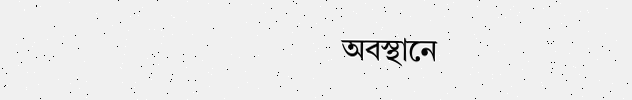অবস্থানে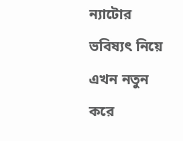ন্যাটোর ভবিষ্যৎ নিয়ে এখন নতুন করে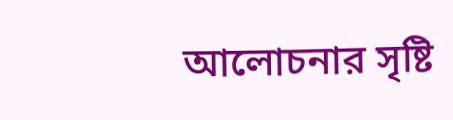আলোচনার সৃষ্টি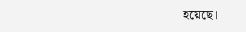হয়েছে।